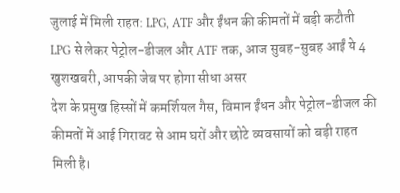जुलाई में मिली राहत: LPG, ATF और ईंधन की कीमतों में बड़ी कटौती
LPG से लेकर पेट्रोल-डीजल और ATF तक, आज सुबह-सुबह आईं ये 4 खुशखबरी, आपकी जेब पर होगा सीधा असर
देश के प्रमुख हिस्सों में कमर्शियल गैस, विमान ईंधन और पेट्रोल-डीजल की कीमतों में आई गिरावट से आम घरों और छोटे व्यवसायों को बड़ी राहत मिली है।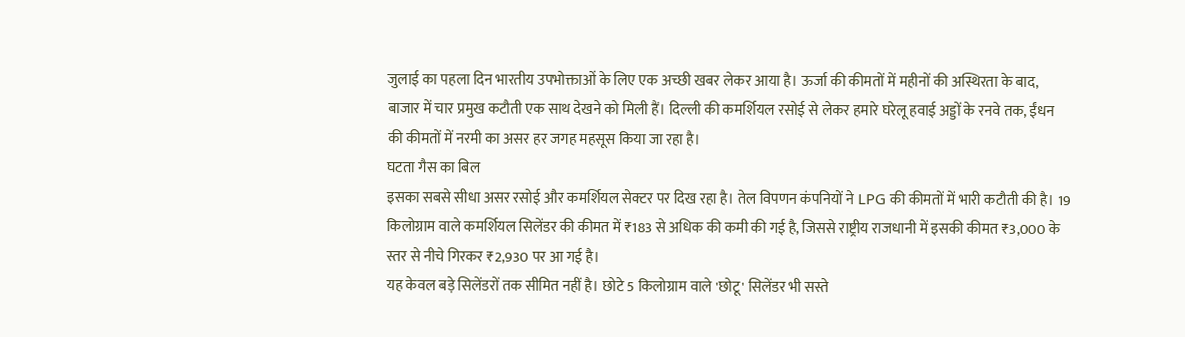जुलाई का पहला दिन भारतीय उपभोक्ताओं के लिए एक अच्छी खबर लेकर आया है। ऊर्जा की कीमतों में महीनों की अस्थिरता के बाद, बाजार में चार प्रमुख कटौती एक साथ देखने को मिली हैं। दिल्ली की कमर्शियल रसोई से लेकर हमारे घरेलू हवाई अड्डों के रनवे तक, ईंधन की कीमतों में नरमी का असर हर जगह महसूस किया जा रहा है।
घटता गैस का बिल
इसका सबसे सीधा असर रसोई और कमर्शियल सेक्टर पर दिख रहा है। तेल विपणन कंपनियों ने LPG की कीमतों में भारी कटौती की है। 19 किलोग्राम वाले कमर्शियल सिलेंडर की कीमत में ₹183 से अधिक की कमी की गई है, जिससे राष्ट्रीय राजधानी में इसकी कीमत ₹3,000 के स्तर से नीचे गिरकर ₹2,930 पर आ गई है।
यह केवल बड़े सिलेंडरों तक सीमित नहीं है। छोटे 5 किलोग्राम वाले 'छोटू' सिलेंडर भी सस्ते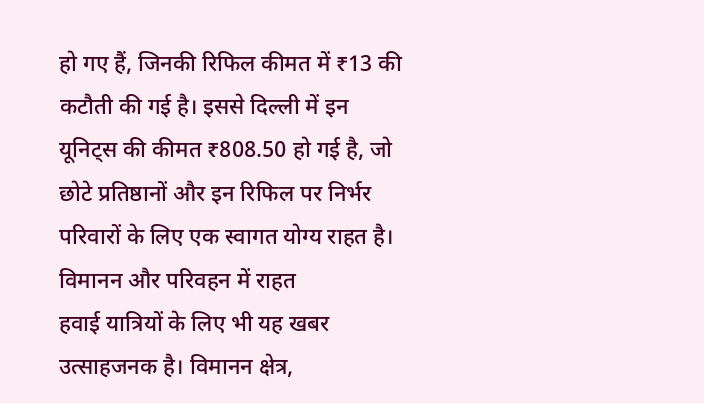हो गए हैं, जिनकी रिफिल कीमत में ₹13 की कटौती की गई है। इससे दिल्ली में इन यूनिट्स की कीमत ₹808.50 हो गई है, जो छोटे प्रतिष्ठानों और इन रिफिल पर निर्भर परिवारों के लिए एक स्वागत योग्य राहत है।
विमानन और परिवहन में राहत
हवाई यात्रियों के लिए भी यह खबर उत्साहजनक है। विमानन क्षेत्र,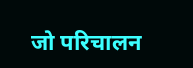जो परिचालन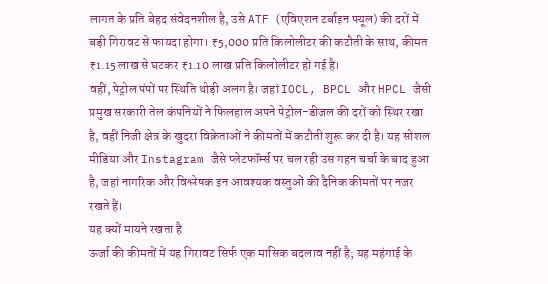लागत के प्रति बेहद संवेदनशील है, उसे ATF (एविएशन टर्बाइन फ्यूल) की दरों में बड़ी गिरावट से फायदा होगा। ₹5,000 प्रति किलोलीटर की कटौती के साथ, कीमत ₹1.15 लाख से घटकर ₹1.10 लाख प्रति किलोलीटर हो गई है।
वहीं, पेट्रोल पंपों पर स्थिति थोड़ी अलग है। जहां IOCL, BPCL और HPCL जैसी प्रमुख सरकारी तेल कंपनियों ने फिलहाल अपने पेट्रोल-डीजल की दरों को स्थिर रखा है, वहीं निजी क्षेत्र के खुदरा विक्रेताओं ने कीमतों में कटौती शुरू कर दी है। यह सोशल मीडिया और Instagram जैसे प्लेटफॉर्म्स पर चल रही उस गहन चर्चा के बाद हुआ है, जहां नागरिक और विश्लेषक इन आवश्यक वस्तुओं की दैनिक कीमतों पर नजर रखते हैं।
यह क्यों मायने रखता है
ऊर्जा की कीमतों में यह गिरावट सिर्फ एक मासिक बदलाव नहीं है; यह महंगाई के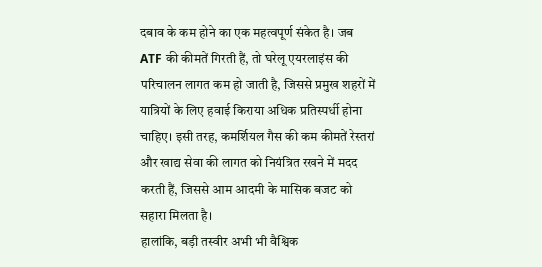दबाव के कम होने का एक महत्वपूर्ण संकेत है। जब ATF की कीमतें गिरती हैं, तो घरेलू एयरलाइंस की परिचालन लागत कम हो जाती है, जिससे प्रमुख शहरों में यात्रियों के लिए हवाई किराया अधिक प्रतिस्पर्धी होना चाहिए। इसी तरह, कमर्शियल गैस की कम कीमतें रेस्तरां और खाद्य सेवा की लागत को नियंत्रित रखने में मदद करती हैं, जिससे आम आदमी के मासिक बजट को सहारा मिलता है।
हालांकि, बड़ी तस्वीर अभी भी वैश्विक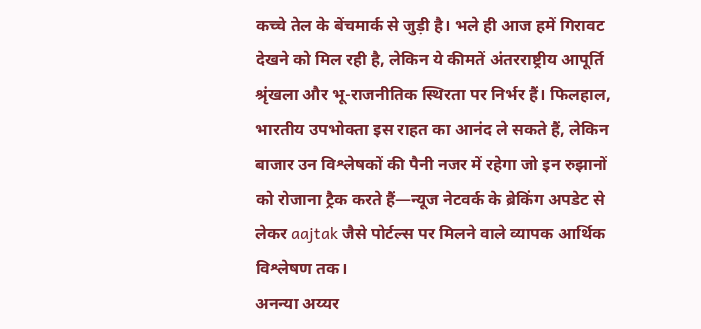कच्चे तेल के बेंचमार्क से जुड़ी है। भले ही आज हमें गिरावट देखने को मिल रही है, लेकिन ये कीमतें अंतरराष्ट्रीय आपूर्ति श्रृंखला और भू-राजनीतिक स्थिरता पर निर्भर हैं। फिलहाल, भारतीय उपभोक्ता इस राहत का आनंद ले सकते हैं, लेकिन बाजार उन विश्लेषकों की पैनी नजर में रहेगा जो इन रुझानों को रोजाना ट्रैक करते हैं—न्यूज नेटवर्क के ब्रेकिंग अपडेट से लेकर aajtak जैसे पोर्टल्स पर मिलने वाले व्यापक आर्थिक विश्लेषण तक।
अनन्या अय्यर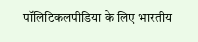पॉलिटिकलपीडिया के लिए भारतीय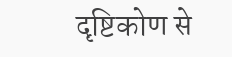दृष्टिकोण से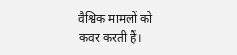वैश्विक मामलों को कवर करती हैं।